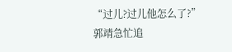“过儿?过儿他怎么了?”
郭靖急忙追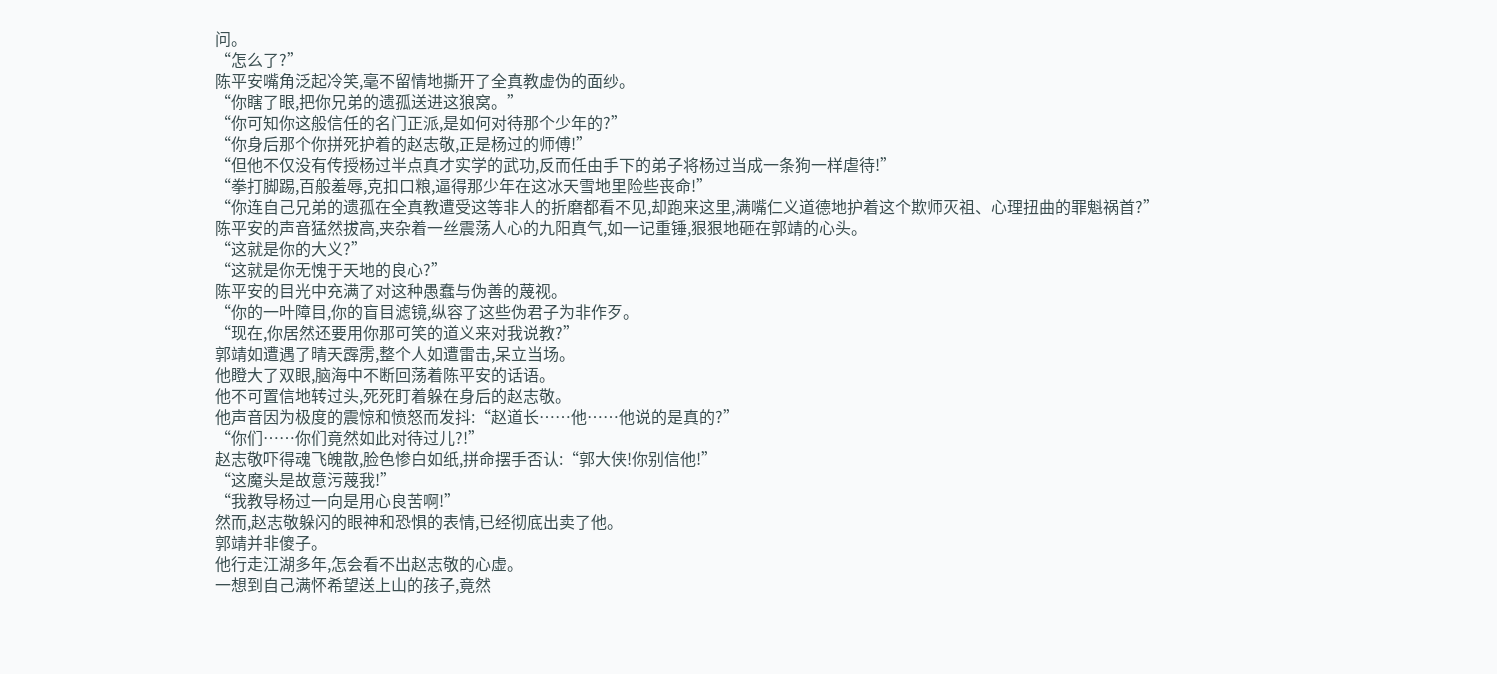问。
“怎么了?”
陈平安嘴角泛起冷笑,毫不留情地撕开了全真教虚伪的面纱。
“你瞎了眼,把你兄弟的遗孤送进这狼窝。”
“你可知你这般信任的名门正派,是如何对待那个少年的?”
“你身后那个你拼死护着的赵志敬,正是杨过的师傅!”
“但他不仅没有传授杨过半点真才实学的武功,反而任由手下的弟子将杨过当成一条狗一样虐待!”
“拳打脚踢,百般羞辱,克扣口粮,逼得那少年在这冰天雪地里险些丧命!”
“你连自己兄弟的遗孤在全真教遭受这等非人的折磨都看不见,却跑来这里,满嘴仁义道德地护着这个欺师灭祖、心理扭曲的罪魁祸首?”
陈平安的声音猛然拔高,夹杂着一丝震荡人心的九阳真气,如一记重锤,狠狠地砸在郭靖的心头。
“这就是你的大义?”
“这就是你无愧于天地的良心?”
陈平安的目光中充满了对这种愚蠢与伪善的蔑视。
“你的一叶障目,你的盲目滤镜,纵容了这些伪君子为非作歹。
“现在,你居然还要用你那可笑的道义来对我说教?”
郭靖如遭遇了晴天霹雳,整个人如遭雷击,呆立当场。
他瞪大了双眼,脑海中不断回荡着陈平安的话语。
他不可置信地转过头,死死盯着躲在身后的赵志敬。
他声音因为极度的震惊和愤怒而发抖:“赵道长……他……他说的是真的?”
“你们……你们竟然如此对待过儿?!”
赵志敬吓得魂飞魄散,脸色惨白如纸,拼命摆手否认:“郭大侠!你别信他!”
“这魔头是故意污蔑我!”
“我教导杨过一向是用心良苦啊!”
然而,赵志敬躲闪的眼神和恐惧的表情,已经彻底出卖了他。
郭靖并非傻子。
他行走江湖多年,怎会看不出赵志敬的心虚。
一想到自己满怀希望送上山的孩子,竟然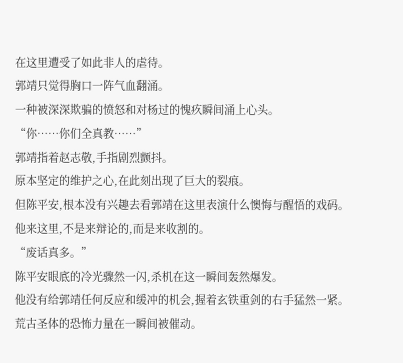在这里遭受了如此非人的虐待。
郭靖只觉得胸口一阵气血翻涌。
一种被深深欺骗的愤怒和对杨过的愧疚瞬间涌上心头。
“你……你们全真教……”
郭靖指着赵志敬,手指剧烈颤抖。
原本坚定的维护之心,在此刻出现了巨大的裂痕。
但陈平安,根本没有兴趣去看郭靖在这里表演什么懊悔与醒悟的戏码。
他来这里,不是来辩论的,而是来收割的。
“废话真多。”
陈平安眼底的冷光骤然一闪,杀机在这一瞬间轰然爆发。
他没有给郭靖任何反应和缓冲的机会,握着玄铁重剑的右手猛然一紧。
荒古圣体的恐怖力量在一瞬间被催动。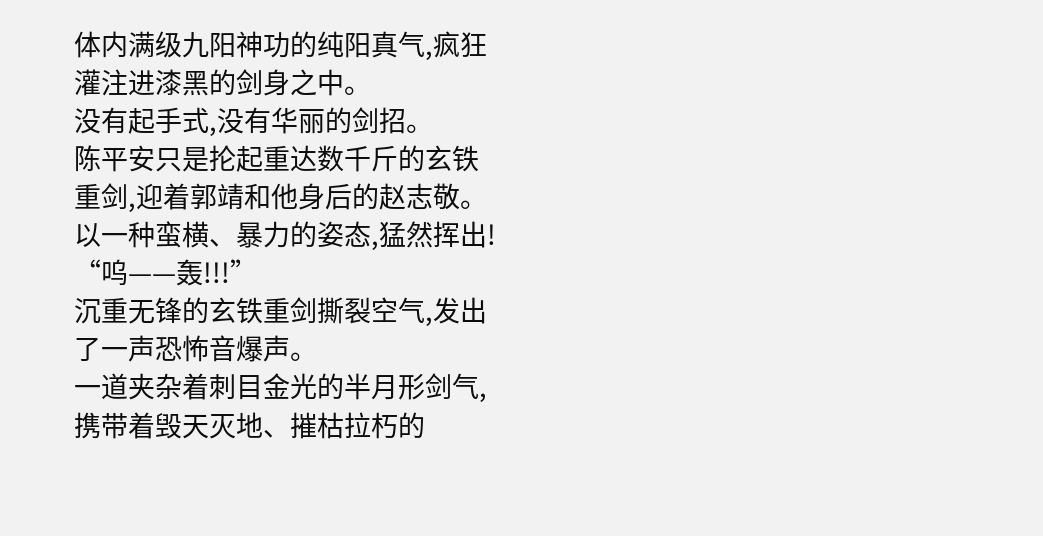体内满级九阳神功的纯阳真气,疯狂灌注进漆黑的剑身之中。
没有起手式,没有华丽的剑招。
陈平安只是抡起重达数千斤的玄铁重剑,迎着郭靖和他身后的赵志敬。
以一种蛮横、暴力的姿态,猛然挥出!
“呜——轰!!!”
沉重无锋的玄铁重剑撕裂空气,发出了一声恐怖音爆声。
一道夹杂着刺目金光的半月形剑气,携带着毁天灭地、摧枯拉朽的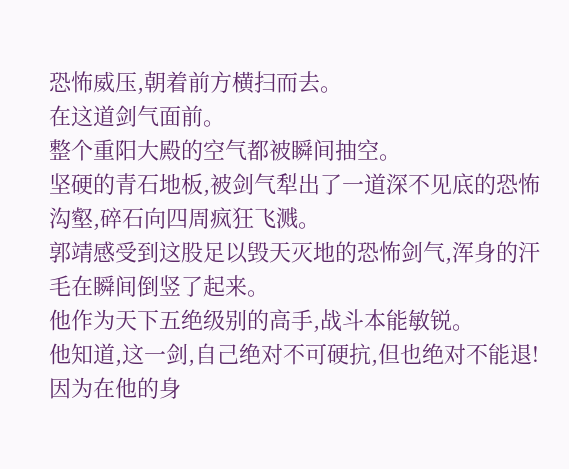恐怖威压,朝着前方横扫而去。
在这道剑气面前。
整个重阳大殿的空气都被瞬间抽空。
坚硬的青石地板,被剑气犁出了一道深不见底的恐怖沟壑,碎石向四周疯狂飞溅。
郭靖感受到这股足以毁天灭地的恐怖剑气,浑身的汗毛在瞬间倒竖了起来。
他作为天下五绝级别的高手,战斗本能敏锐。
他知道,这一剑,自己绝对不可硬抗,但也绝对不能退!
因为在他的身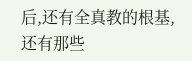后,还有全真教的根基,还有那些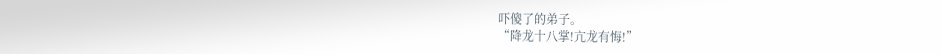吓傻了的弟子。
“降龙十八掌!亢龙有悔!”